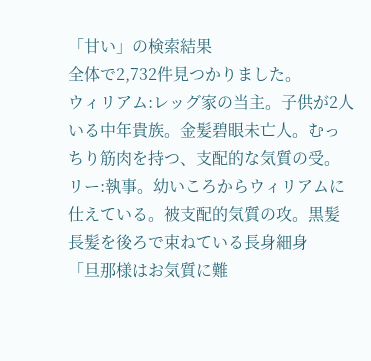「甘い」の検索結果
全体で2,732件見つかりました。
ウィリアム:レッグ家の当主。子供が2人いる中年貴族。金髪碧眼未亡人。むっちり筋肉を持つ、支配的な気質の受。
リー:執事。幼いころからウィリアムに仕えている。被支配的気質の攻。黒髪長髪を後ろで束ねている長身細身
「旦那様はお気質に難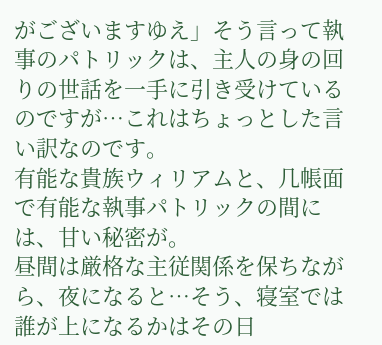がございますゆえ」そう言って執事のパトリックは、主人の身の回りの世話を一手に引き受けているのですが…これはちょっとした言い訳なのです。
有能な貴族ウィリアムと、几帳面で有能な執事パトリックの間には、甘い秘密が。
昼間は厳格な主従関係を保ちながら、夜になると…そう、寝室では誰が上になるかはその日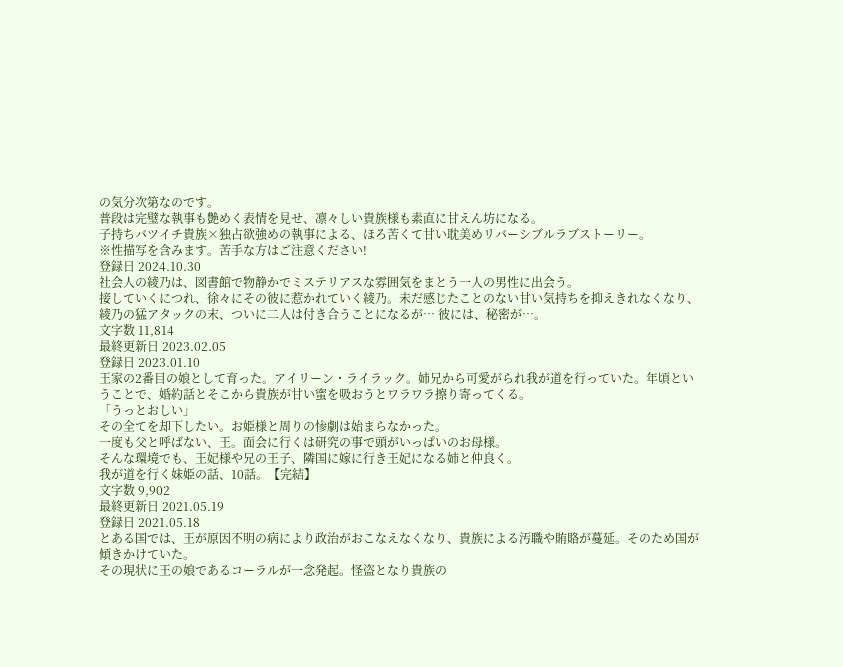の気分次第なのです。
普段は完璧な執事も艶めく表情を見せ、凛々しい貴族様も素直に甘えん坊になる。
子持ちバツイチ貴族×独占欲強めの執事による、ほろ苦くて甘い耽美めリバーシブルラブストーリー。
※性描写を含みます。苦手な方はご注意ください!
登録日 2024.10.30
社会人の綾乃は、図書館で物静かでミステリアスな雰囲気をまとう一人の男性に出会う。
接していくにつれ、徐々にその彼に惹かれていく綾乃。未だ感じたことのない甘い気持ちを抑えきれなくなり、綾乃の猛アタックの末、ついに二人は付き合うことになるが… 彼には、秘密が…。
文字数 11,814
最終更新日 2023.02.05
登録日 2023.01.10
王家の2番目の娘として育った。アイリーン・ライラック。姉兄から可愛がられ我が道を行っていた。年頃ということで、婚約話とそこから貴族が甘い蜜を吸おうとワラワラ擦り寄ってくる。
「うっとおしい」
その全てを却下したい。お姫様と周りの惨劇は始まらなかった。
一度も父と呼ばない、王。面会に行くは研究の事で頭がいっぱいのお母様。
そんな環境でも、王妃様や兄の王子、隣国に嫁に行き王妃になる姉と仲良く。
我が道を行く妹姫の話、10話。【完結】
文字数 9,902
最終更新日 2021.05.19
登録日 2021.05.18
とある国では、王が原因不明の病により政治がおこなえなくなり、貴族による汚職や賄賂が蔓延。そのため国が傾きかけていた。
その現状に王の娘であるコーラルが一念発起。怪盗となり貴族の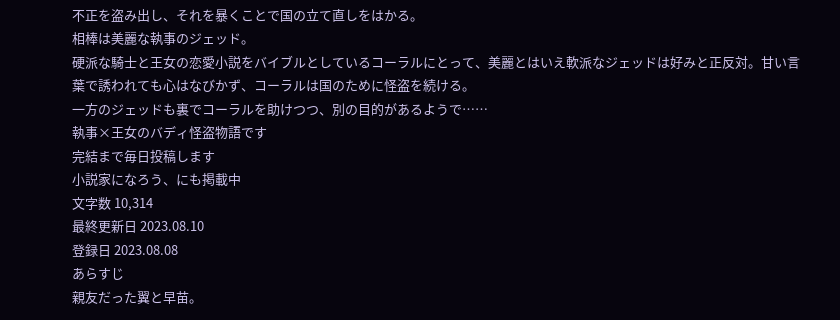不正を盗み出し、それを暴くことで国の立て直しをはかる。
相棒は美麗な執事のジェッド。
硬派な騎士と王女の恋愛小説をバイブルとしているコーラルにとって、美麗とはいえ軟派なジェッドは好みと正反対。甘い言葉で誘われても心はなびかず、コーラルは国のために怪盗を続ける。
一方のジェッドも裏でコーラルを助けつつ、別の目的があるようで……
執事×王女のバディ怪盗物語です
完結まで毎日投稿します
小説家になろう、にも掲載中
文字数 10,314
最終更新日 2023.08.10
登録日 2023.08.08
あらすじ
親友だった翼と早苗。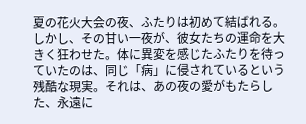夏の花火大会の夜、ふたりは初めて結ばれる。
しかし、その甘い一夜が、彼女たちの運命を大きく狂わせた。体に異変を感じたふたりを待っていたのは、同じ「病」に侵されているという残酷な現実。それは、あの夜の愛がもたらした、永遠に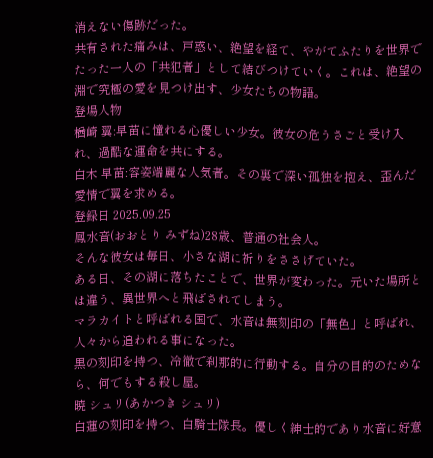消えない傷跡だった。
共有された痛みは、戸惑い、絶望を経て、やがてふたりを世界でたった一人の「共犯者」として結びつけていく。これは、絶望の淵で究極の愛を見つけ出す、少女たちの物語。
登場人物
楢崎 翼:早苗に憧れる心優しい少女。彼女の危うさごと受け入れ、過酷な運命を共にする。
白木 早苗:容姿端麗な人気者。その裏で深い孤独を抱え、歪んだ愛情で翼を求める。
登録日 2025.09.25
鳳水音(おおとり みずね)28歳、普通の社会人。
そんな彼女は毎日、小さな湖に祈りをささげていた。
ある日、その湖に落ちたことで、世界が変わった。元いた場所とは違う、異世界へと飛ばされてしまう。
マラカイトと呼ばれる国で、水音は無刻印の「無色」と呼ばれ、人々から追われる事になった。
黒の刻印を持つ、冷徹で刹那的に行動する。自分の目的のためなら、何でもする殺し屋。
暁 シュリ(あかつき シュリ)
白蓮の刻印を持つ、白騎士隊長。優しく紳士的であり水音に好意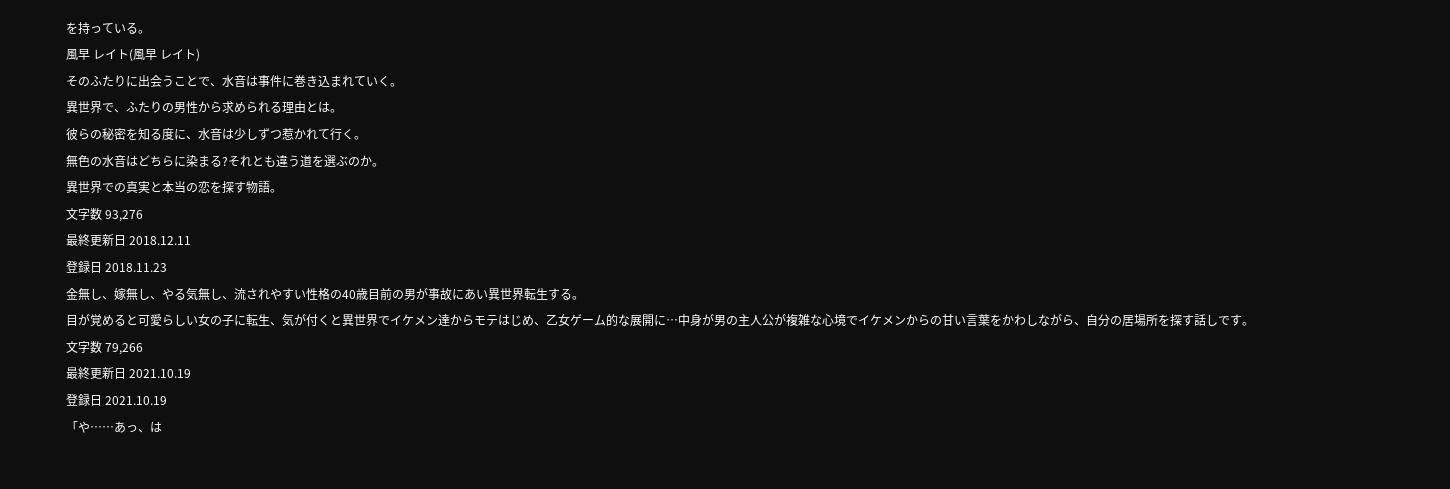を持っている。
風早 レイト(風早 レイト)
そのふたりに出会うことで、水音は事件に巻き込まれていく。
異世界で、ふたりの男性から求められる理由とは。
彼らの秘密を知る度に、水音は少しずつ惹かれて行く。
無色の水音はどちらに染まる?それとも違う道を選ぶのか。
異世界での真実と本当の恋を探す物語。
文字数 93,276
最終更新日 2018.12.11
登録日 2018.11.23
金無し、嫁無し、やる気無し、流されやすい性格の40歳目前の男が事故にあい異世界転生する。
目が覚めると可愛らしい女の子に転生、気が付くと異世界でイケメン達からモテはじめ、乙女ゲーム的な展開に…中身が男の主人公が複雑な心境でイケメンからの甘い言葉をかわしながら、自分の居場所を探す話しです。
文字数 79,266
最終更新日 2021.10.19
登録日 2021.10.19
「や……あっ、は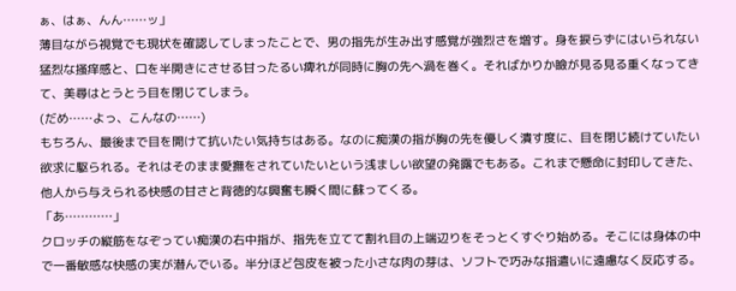ぁ、はぁ、んん……ッ」
薄目ながら視覚でも現状を確認してしまったことで、男の指先が生み出す感覚が強烈さを増す。身を捩らずにはいられない猛烈な掻痒感と、口を半開きにさせる甘ったるい痺れが同時に胸の先へ渦を巻く。そればかりか瞼が見る見る重くなってきて、美尋はとうとう目を閉じてしまう。
(だめ……よっ、こんなの……)
もちろん、最後まで目を開けて抗いたい気持ちはある。なのに痴漢の指が胸の先を優しく潰す度に、目を閉じ続けていたい欲求に駆られる。それはそのまま愛撫をされていたいという浅ましい欲望の発露でもある。これまで懸命に封印してきた、他人から与えられる快感の甘さと背徳的な興奮も瞬く間に蘇ってくる。
「あ…………」
クロッチの縦筋をなぞってい痴漢の右中指が、指先を立てて割れ目の上端辺りをそっとくすぐり始める。そこには身体の中で一番敏感な快感の実が潜んでいる。半分ほど包皮を被った小さな肉の芽は、ソフトで巧みな指遣いに遠慮なく反応する。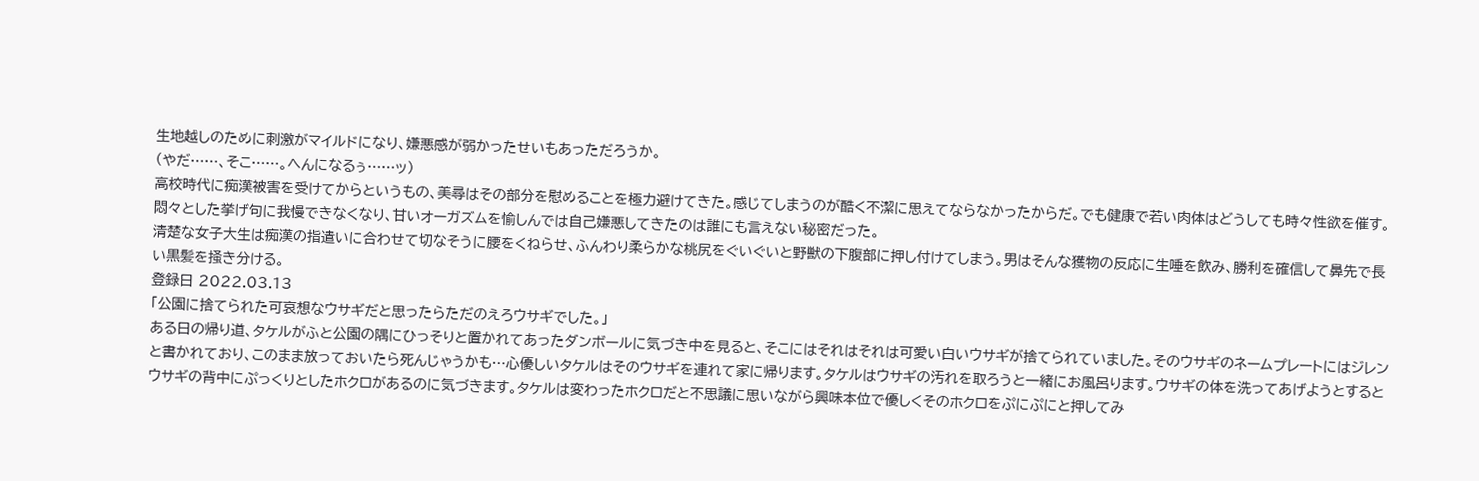生地越しのために刺激がマイルドになり、嫌悪感が弱かったせいもあっただろうか。
(やだ……、そこ……。へんになるぅ……ッ)
高校時代に痴漢被害を受けてからというもの、美尋はその部分を慰めることを極力避けてきた。感じてしまうのが酷く不潔に思えてならなかったからだ。でも健康で若い肉体はどうしても時々性欲を催す。悶々とした挙げ句に我慢できなくなり、甘いオーガズムを愉しんでは自己嫌悪してきたのは誰にも言えない秘密だった。
清楚な女子大生は痴漢の指遣いに合わせて切なそうに腰をくねらせ、ふんわり柔らかな桃尻をぐいぐいと野獣の下腹部に押し付けてしまう。男はそんな獲物の反応に生唾を飲み、勝利を確信して鼻先で長い黒髪を掻き分ける。
登録日 2022.03.13
「公園に捨てられた可哀想なウサギだと思ったらただのえろウサギでした。」
ある日の帰り道、タケルがふと公園の隅にひっそりと置かれてあったダンボールに気づき中を見ると、そこにはそれはそれは可愛い白いウサギが捨てられていました。そのウサギのネームプレートにはジレンと書かれており、このまま放っておいたら死んじゃうかも…心優しいタケルはそのウサギを連れて家に帰ります。タケルはウサギの汚れを取ろうと一緒にお風呂ります。ウサギの体を洗ってあげようとするとウサギの背中にぷっくりとしたホクロがあるのに気づきます。タケルは変わったホクロだと不思議に思いながら興味本位で優しくそのホクロをぷにぷにと押してみ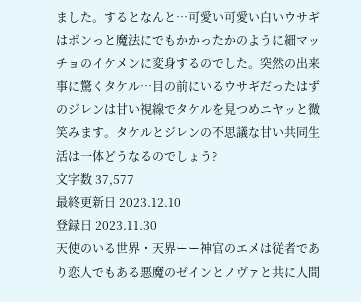ました。するとなんと…可愛い可愛い白いウサギはポンっと魔法にでもかかったかのように細マッチョのイケメンに変身するのでした。突然の出来事に驚くタケル…目の前にいるウサギだったはずのジレンは甘い視線でタケルを見つめニヤッと微笑みます。タケルとジレンの不思議な甘い共同生活は一体どうなるのでしょう?
文字数 37,577
最終更新日 2023.12.10
登録日 2023.11.30
天使のいる世界・天界ーー神官のエメは従者であり恋人でもある悪魔のゼインとノヴァと共に人間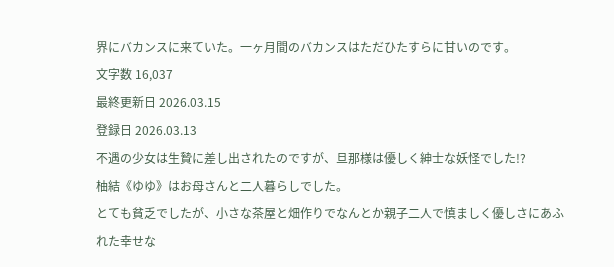界にバカンスに来ていた。一ヶ月間のバカンスはただひたすらに甘いのです。
文字数 16,037
最終更新日 2026.03.15
登録日 2026.03.13
不遇の少女は生贄に差し出されたのですが、旦那様は優しく紳士な妖怪でした!?
柚結《ゆゆ》はお母さんと二人暮らしでした。
とても貧乏でしたが、小さな茶屋と畑作りでなんとか親子二人で慎ましく優しさにあふれた幸せな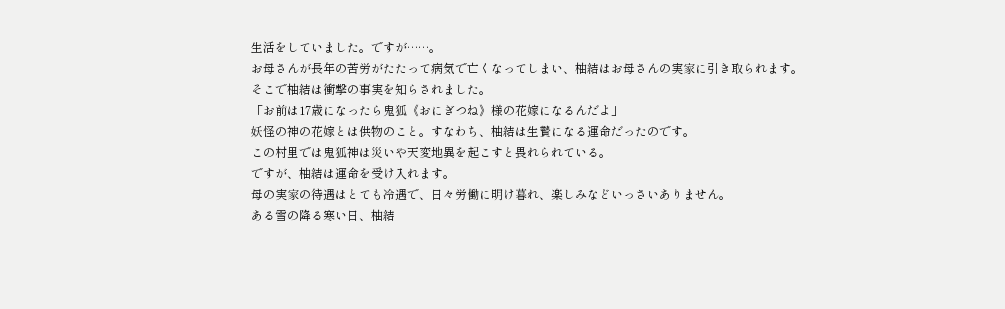生活をしていました。ですが……。
お母さんが長年の苦労がたたって病気で亡くなってしまい、柚結はお母さんの実家に引き取られます。
そこで柚結は衝撃の事実を知らされました。
「お前は17歳になったら鬼狐《おにぎつね》様の花嫁になるんだよ」
妖怪の神の花嫁とは供物のこと。すなわち、柚結は生贄になる運命だったのです。
この村里では鬼狐神は災いや天変地異を起こすと畏れられている。
ですが、柚結は運命を受け入れます。
母の実家の待遇はとても冷遇で、日々労働に明け暮れ、楽しみなどいっさいありません。
ある雪の降る寒い日、柚結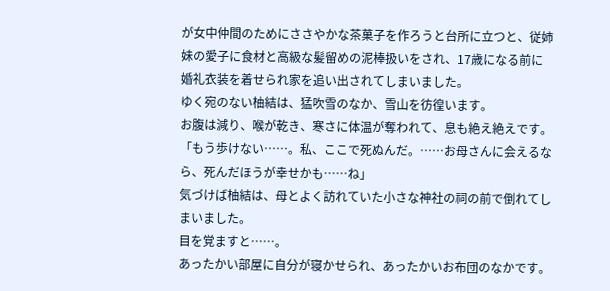が女中仲間のためにささやかな茶菓子を作ろうと台所に立つと、従姉妹の愛子に食材と高級な髪留めの泥棒扱いをされ、17歳になる前に婚礼衣装を着せられ家を追い出されてしまいました。
ゆく宛のない柚結は、猛吹雪のなか、雪山を彷徨います。
お腹は減り、喉が乾き、寒さに体温が奪われて、息も絶え絶えです。
「もう歩けない……。私、ここで死ぬんだ。……お母さんに会えるなら、死んだほうが幸せかも……ね」
気づけば柚結は、母とよく訪れていた小さな神社の祠の前で倒れてしまいました。
目を覚ますと……。
あったかい部屋に自分が寝かせられ、あったかいお布団のなかです。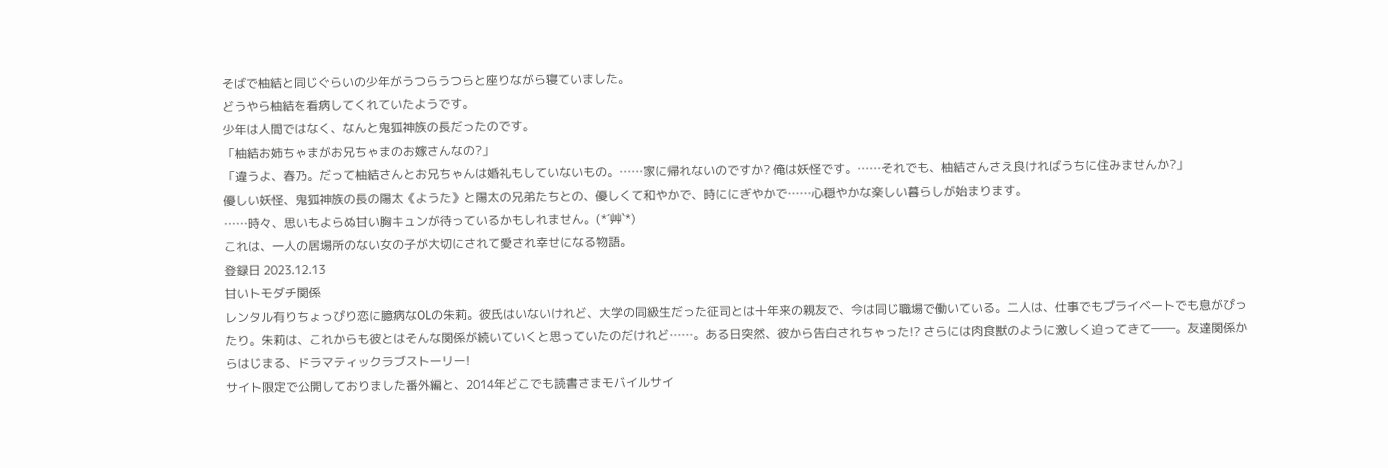そばで柚結と同じぐらいの少年がうつらうつらと座りながら寝ていました。
どうやら柚結を看病してくれていたようです。
少年は人間ではなく、なんと鬼狐神族の長だったのです。
「柚結お姉ちゃまがお兄ちゃまのお嫁さんなの?」
「違うよ、春乃。だって柚結さんとお兄ちゃんは婚礼もしていないもの。……家に帰れないのですか? 俺は妖怪です。……それでも、柚結さんさえ良ければうちに住みませんか?」
優しい妖怪、鬼狐神族の長の陽太《ようた》と陽太の兄弟たちとの、優しくて和やかで、時ににぎやかで……心穏やかな楽しい暮らしが始まります。
……時々、思いもよらぬ甘い胸キュンが待っているかもしれません。(*´艸`*)
これは、一人の居場所のない女の子が大切にされて愛され幸せになる物語。
登録日 2023.12.13
甘いトモダチ関係
レンタル有りちょっぴり恋に臆病なОLの朱莉。彼氏はいないけれど、大学の同級生だった征司とは十年来の親友で、今は同じ職場で働いている。二人は、仕事でもプライベートでも息がぴったり。朱莉は、これからも彼とはそんな関係が続いていくと思っていたのだけれど……。ある日突然、彼から告白されちゃった!? さらには肉食獣のように激しく迫ってきて――。友達関係からはじまる、ドラマティックラブストーリー!
サイト限定で公開しておりました番外編と、2014年どこでも読書さまモバイルサイ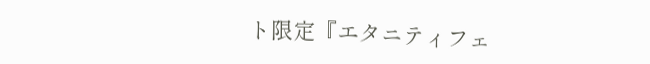ト限定『エタニティフェ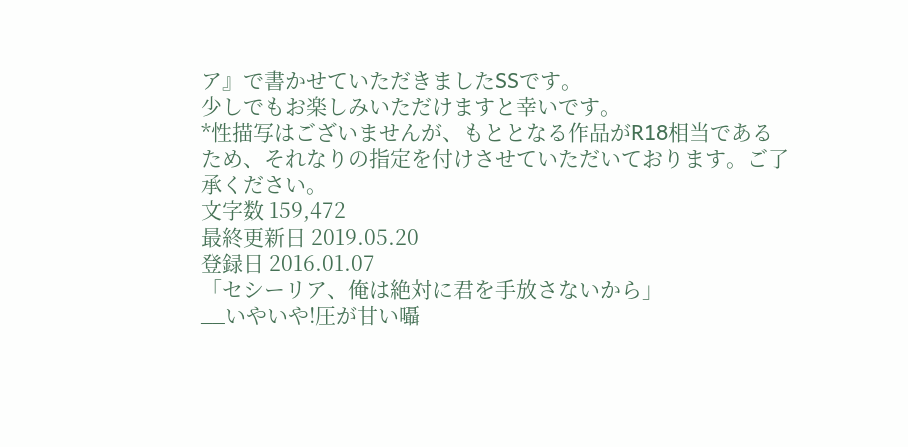ア』で書かせていただきましたSSです。
少しでもお楽しみいただけますと幸いです。
*性描写はございませんが、もととなる作品がR18相当であるため、それなりの指定を付けさせていただいております。ご了承ください。
文字数 159,472
最終更新日 2019.05.20
登録日 2016.01.07
「セシーリア、俺は絶対に君を手放さないから」
__いやいや!圧が甘い囁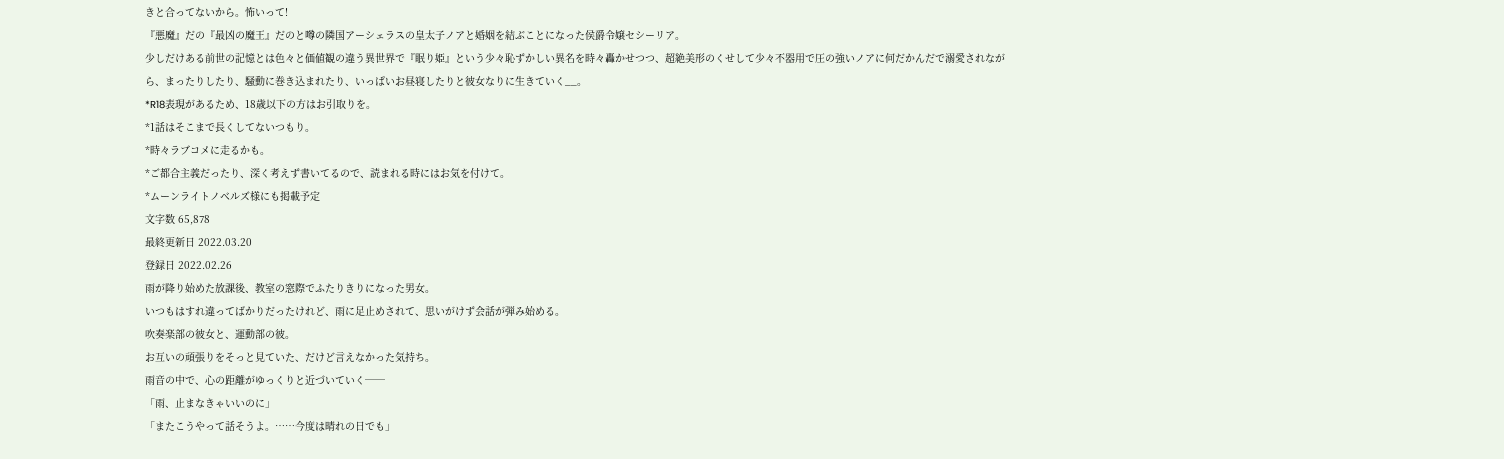きと合ってないから。怖いって!
『悪魔』だの『最凶の魔王』だのと噂の隣国アーシェラスの皇太子ノアと婚姻を結ぶことになった侯爵令嬢セシーリア。
少しだけある前世の記憶とは色々と価値観の違う異世界で『眠り姫』という少々恥ずかしい異名を時々轟かせつつ、超絶美形のくせして少々不器用で圧の強いノアに何だかんだで溺愛されながら、まったりしたり、騒動に巻き込まれたり、いっぱいお昼寝したりと彼女なりに生きていく__。
*R18表現があるため、18歳以下の方はお引取りを。
*1話はそこまで長くしてないつもり。
*時々ラブコメに走るかも。
*ご都合主義だったり、深く考えず書いてるので、読まれる時にはお気を付けて。
*ムーンライトノベルズ様にも掲載予定
文字数 65,878
最終更新日 2022.03.20
登録日 2022.02.26
雨が降り始めた放課後、教室の窓際でふたりきりになった男女。
いつもはすれ違ってばかりだったけれど、雨に足止めされて、思いがけず会話が弾み始める。
吹奏楽部の彼女と、運動部の彼。
お互いの頑張りをそっと見ていた、だけど言えなかった気持ち。
雨音の中で、心の距離がゆっくりと近づいていく──
「雨、止まなきゃいいのに」
「またこうやって話そうよ。……今度は晴れの日でも」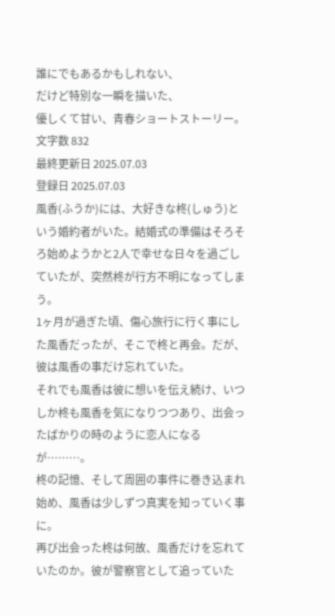誰にでもあるかもしれない、
だけど特別な一瞬を描いた、
優しくて甘い、青春ショートストーリー。
文字数 832
最終更新日 2025.07.03
登録日 2025.07.03
風香(ふうか)には、大好きな柊(しゅう)という婚約者がいた。結婚式の準備はそろそろ始めようかと2人で幸せな日々を過ごしていたが、突然柊が行方不明になってしまう。
1ヶ月が過ぎた頃、傷心旅行に行く事にした風香だったが、そこで柊と再会。だが、彼は風香の事だけ忘れていた。
それでも風香は彼に想いを伝え続け、いつしか柊も風香を気になりつつあり、出会ったばかりの時のように恋人になるが………。
柊の記憶、そして周囲の事件に巻き込まれ始め、風香は少しずつ真実を知っていく事に。
再び出会った柊は何故、風香だけを忘れていたのか。彼が警察官として追っていた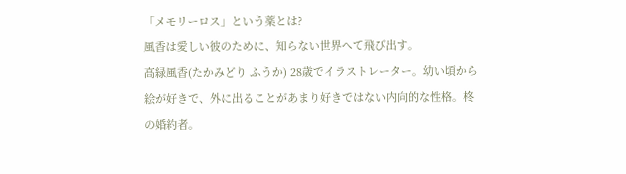「メモリーロス」という薬とは?
風香は愛しい彼のために、知らない世界へて飛び出す。
高緑風香(たかみどり ふうか) 28歳でイラストレーター。幼い頃から絵が好きで、外に出ることがあまり好きではない内向的な性格。柊の婚約者。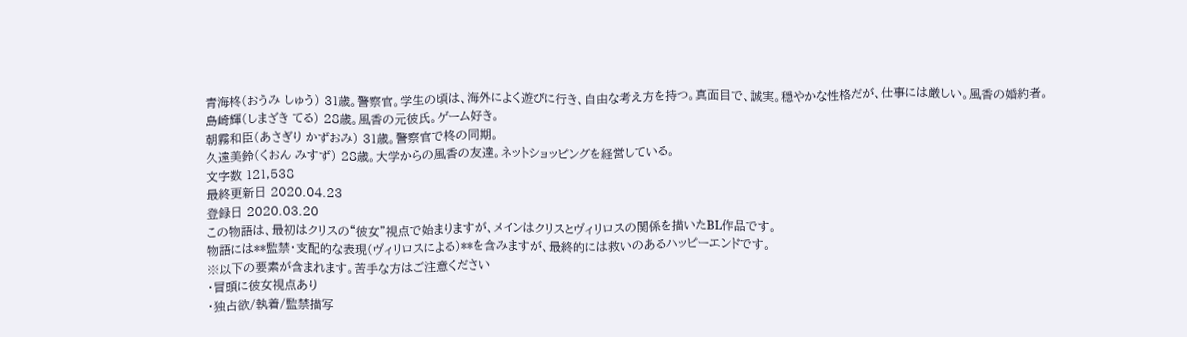青海柊(おうみ しゅう) 31歳。警察官。学生の頃は、海外によく遊びに行き、自由な考え方を持つ。真面目で、誠実。穏やかな性格だが、仕事には厳しい。風香の婚約者。
島崎輝(しまざき てる) 28歳。風香の元彼氏。ゲーム好き。
朝霧和臣(あさぎり かずおみ) 31歳。警察官で柊の同期。
久遠美鈴(くおん みすず) 28歳。大学からの風香の友達。ネットショッピングを経営している。
文字数 121,538
最終更新日 2020.04.23
登録日 2020.03.20
この物語は、最初はクリスの“彼女”視点で始まりますが、メインはクリスとヴィリロスの関係を描いたBL作品です。
物語には**監禁・支配的な表現(ヴィリロスによる)**を含みますが、最終的には救いのあるハッピーエンドです。
※以下の要素が含まれます。苦手な方はご注意ください
・冒頭に彼女視点あり
・独占欲/執着/監禁描写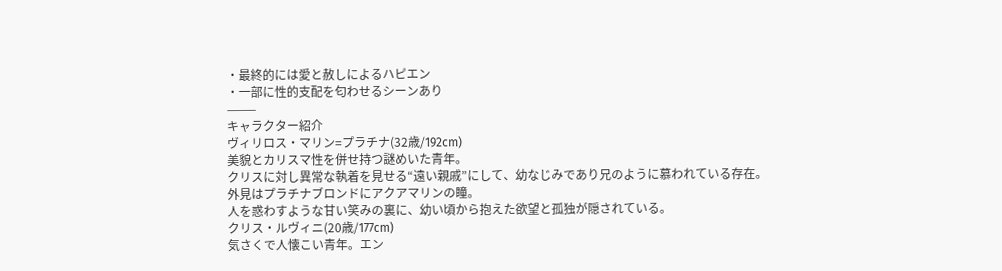・最終的には愛と赦しによるハピエン
・一部に性的支配を匂わせるシーンあり
⸻
キャラクター紹介
ヴィリロス・マリン=プラチナ(32歳/192cm)
美貌とカリスマ性を併せ持つ謎めいた青年。
クリスに対し異常な執着を見せる“遠い親戚”にして、幼なじみであり兄のように慕われている存在。
外見はプラチナブロンドにアクアマリンの瞳。
人を惑わすような甘い笑みの裏に、幼い頃から抱えた欲望と孤独が隠されている。
クリス・ルヴィニ(20歳/177cm)
気さくで人懐こい青年。エン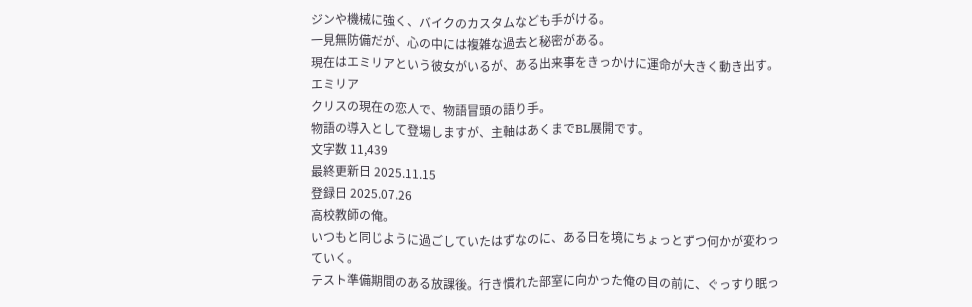ジンや機械に強く、バイクのカスタムなども手がける。
一見無防備だが、心の中には複雑な過去と秘密がある。
現在はエミリアという彼女がいるが、ある出来事をきっかけに運命が大きく動き出す。
エミリア
クリスの現在の恋人で、物語冒頭の語り手。
物語の導入として登場しますが、主軸はあくまでBL展開です。
文字数 11,439
最終更新日 2025.11.15
登録日 2025.07.26
高校教師の俺。
いつもと同じように過ごしていたはずなのに、ある日を境にちょっとずつ何かが変わっていく。
テスト準備期間のある放課後。行き慣れた部室に向かった俺の目の前に、ぐっすり眠っ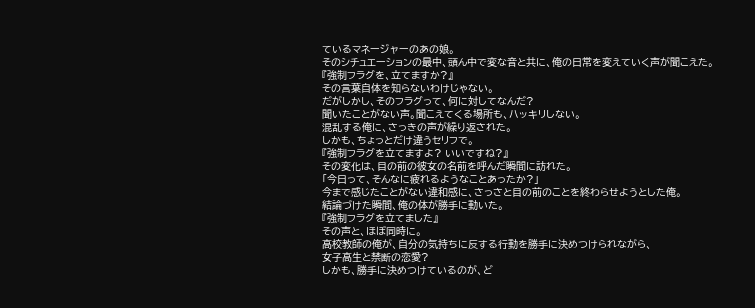ているマネージャーのあの娘。
そのシチュエーションの最中、頭ん中で変な音と共に、俺の日常を変えていく声が聞こえた。
『強制フラグを、立てますか?』
その言葉自体を知らないわけじゃない。
だがしかし、そのフラグって、何に対してなんだ?
聞いたことがない声。聞こえてくる場所も、ハッキリしない。
混乱する俺に、さっきの声が繰り返された。
しかも、ちょっとだけ違うセリフで。
『強制フラグを立てますよ? いいですね?』
その変化は、目の前の彼女の名前を呼んだ瞬間に訪れた。
「今日って、そんなに疲れるようなことあったか?」
今まで感じたことがない違和感に、さっさと目の前のことを終わらせようとした俺。
結論づけた瞬間、俺の体が勝手に動いた。
『強制フラグを立てました』
その声と、ほぼ同時に。
高校教師の俺が、自分の気持ちに反する行動を勝手に決めつけられながら、
女子高生と禁断の恋愛?
しかも、勝手に決めつけているのが、ど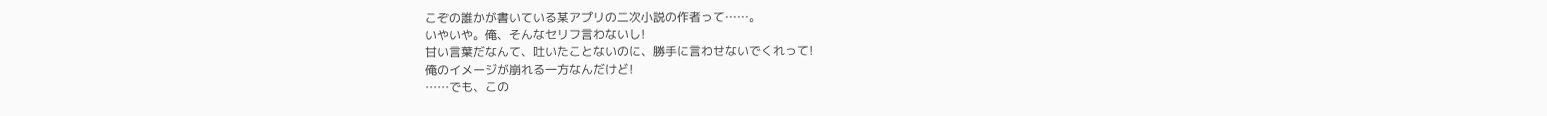こぞの誰かが書いている某アプリの二次小説の作者って……。
いやいや。俺、そんなセリフ言わないし!
甘い言葉だなんて、吐いたことないのに、勝手に言わせないでくれって!
俺のイメージが崩れる一方なんだけど!
……でも、この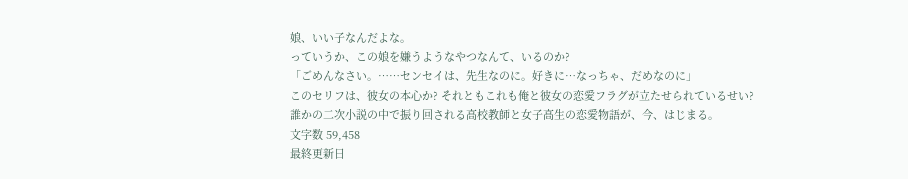娘、いい子なんだよな。
っていうか、この娘を嫌うようなやつなんて、いるのか?
「ごめんなさい。……センセイは、先生なのに。好きに…なっちゃ、だめなのに」
このセリフは、彼女の本心か? それともこれも俺と彼女の恋愛フラグが立たせられているせい?
誰かの二次小説の中で振り回される高校教師と女子高生の恋愛物語が、今、はじまる。
文字数 59,458
最終更新日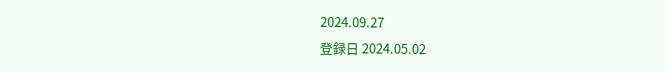2024.09.27
登録日 2024.05.02